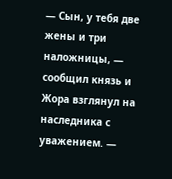— Сын, у тебя две жены и три наложницы, — сообщил князь и Жора взглянул на наследника с уважением. —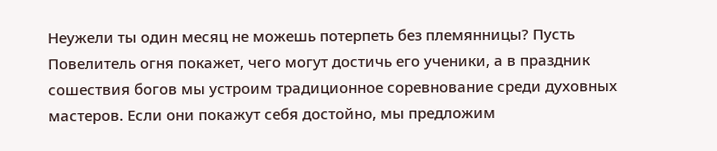Неужели ты один месяц не можешь потерпеть без племянницы? Пусть Повелитель огня покажет, чего могут достичь его ученики, а в праздник сошествия богов мы устроим традиционное соревнование среди духовных мастеров. Если они покажут себя достойно, мы предложим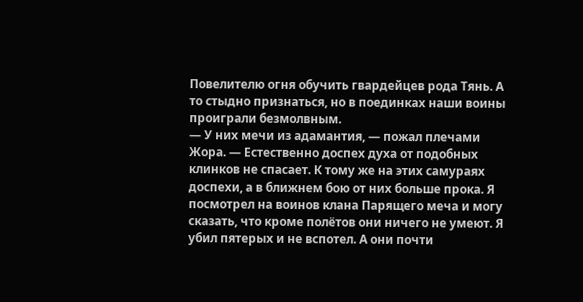Повелителю огня обучить гвардейцев рода Тянь. А то стыдно признаться, но в поединках наши воины проиграли безмолвным.
— У них мечи из адамантия, — пожал плечами Жора. — Естественно доспех духа от подобных клинков не спасает. К тому же на этих самураях доспехи, а в ближнем бою от них больше прока. Я посмотрел на воинов клана Парящего меча и могу сказать, что кроме полётов они ничего не умеют. Я убил пятерых и не вспотел. А они почти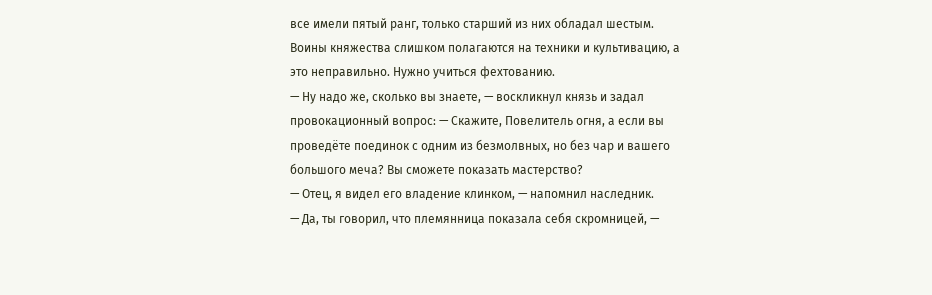все имели пятый ранг, только старший из них обладал шестым. Воины княжества слишком полагаются на техники и культивацию, а это неправильно. Нужно учиться фехтованию.
— Ну надо же, сколько вы знаете, — воскликнул князь и задал провокационный вопрос: — Скажите, Повелитель огня, а если вы проведёте поединок с одним из безмолвных, но без чар и вашего большого меча? Вы сможете показать мастерство?
— Отец, я видел его владение клинком, — напомнил наследник.
— Да, ты говорил, что племянница показала себя скромницей, —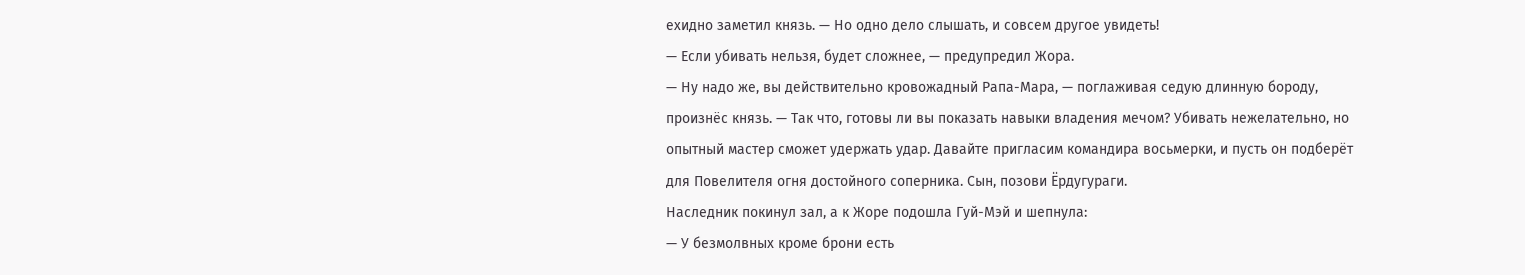ехидно заметил князь. — Но одно дело слышать, и совсем другое увидеть!
— Если убивать нельзя, будет сложнее, — предупредил Жора.
— Ну надо же, вы действительно кровожадный Рапа-Мара, — поглаживая седую длинную бороду, произнёс князь. — Так что, готовы ли вы показать навыки владения мечом? Убивать нежелательно, но опытный мастер сможет удержать удар. Давайте пригласим командира восьмерки, и пусть он подберёт для Повелителя огня достойного соперника. Сын, позови Ёрдугураги.
Наследник покинул зал, а к Жоре подошла Гуй-Мэй и шепнула:
— У безмолвных кроме брони есть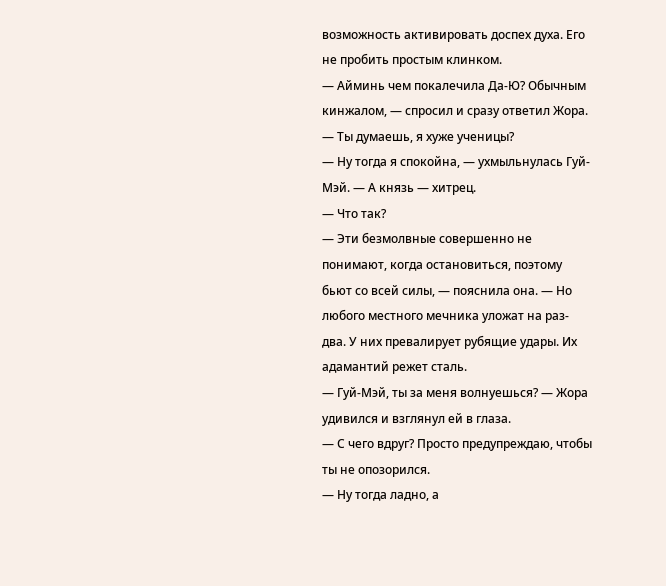возможность активировать доспех духа. Его не пробить простым клинком.
— Айминь чем покалечила Да-Ю? Обычным кинжалом, — спросил и сразу ответил Жора. — Ты думаешь, я хуже ученицы?
— Ну тогда я спокойна, — ухмыльнулась Гуй-Мэй. — А князь — хитрец.
— Что так?
— Эти безмолвные совершенно не понимают, когда остановиться, поэтому бьют со всей силы, — пояснила она. — Но любого местного мечника уложат на раз-два. У них превалирует рубящие удары. Их адамантий режет сталь.
— Гуй-Мэй, ты за меня волнуешься? — Жора удивился и взглянул ей в глаза.
— С чего вдруг? Просто предупреждаю, чтобы ты не опозорился.
— Ну тогда ладно, а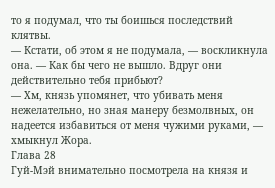то я подумал, что ты боишься последствий клятвы.
— Кстати, об этом я не подумала, — воскликнула она. — Как бы чего не вышло. Вдруг они действительно тебя прибьют?
— Хм, князь упомянет, что убивать меня нежелательно, но зная манеру безмолвных, он надеется избавиться от меня чужими руками, — хмыкнул Жора.
Глава 28
Гуй-Мэй внимательно посмотрела на князя и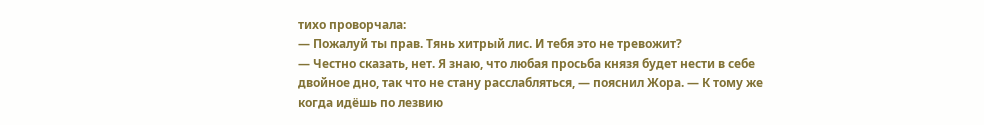тихо проворчала:
— Пожалуй ты прав. Тянь хитрый лис. И тебя это не тревожит?
— Честно сказать, нет. Я знаю, что любая просьба князя будет нести в себе двойное дно, так что не стану расслабляться, — пояснил Жора. — К тому же когда идёшь по лезвию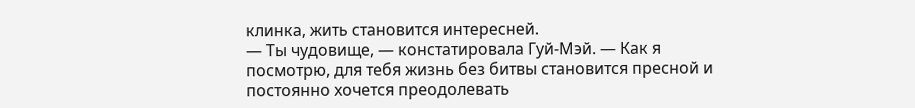клинка, жить становится интересней.
— Ты чудовище, — констатировала Гуй-Мэй. — Как я посмотрю, для тебя жизнь без битвы становится пресной и постоянно хочется преодолевать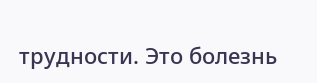трудности. Это болезнь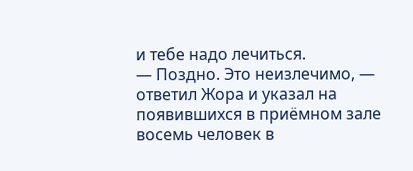и тебе надо лечиться.
— Поздно. Это неизлечимо, — ответил Жора и указал на появившихся в приёмном зале восемь человек в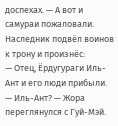доспехах. — А вот и самураи пожаловали.
Наследник подвёл воинов к трону и произнёс:
— Отец, Ёрдугураги Иль-Ант и его люди прибыли.
— Иль-Ант? — Жора переглянулся с Гуй-Мэй.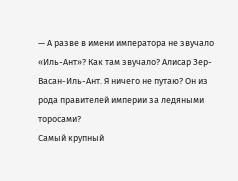— А разве в имени императора не звучало «Иль-Ант»? Как там звучало? Алисар Зер-Васан-Иль-Ант. Я ничего не путаю? Он из рода правителей империи за ледяными торосами?
Самый крупный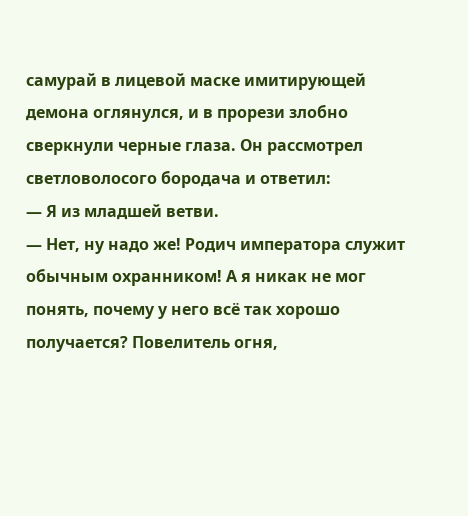самурай в лицевой маске имитирующей демона оглянулся, и в прорези злобно сверкнули черные глаза. Он рассмотрел светловолосого бородача и ответил:
— Я из младшей ветви.
— Нет, ну надо же! Родич императора служит обычным охранником! А я никак не мог понять, почему у него всё так хорошо получается? Повелитель огня,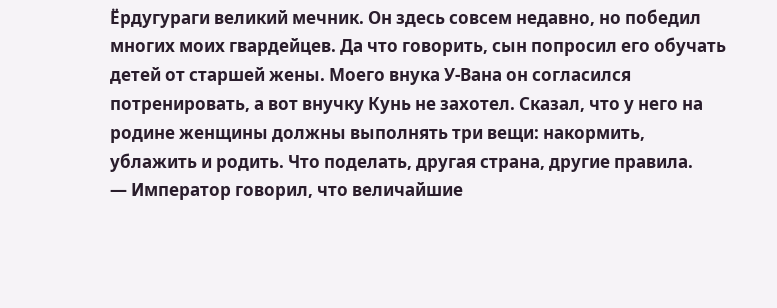Ёрдугураги великий мечник. Он здесь совсем недавно, но победил многих моих гвардейцев. Да что говорить, сын попросил его обучать детей от старшей жены. Моего внука У-Вана он согласился потренировать, а вот внучку Кунь не захотел. Сказал, что у него на родине женщины должны выполнять три вещи: накормить, ублажить и родить. Что поделать, другая страна, другие правила.
— Император говорил, что величайшие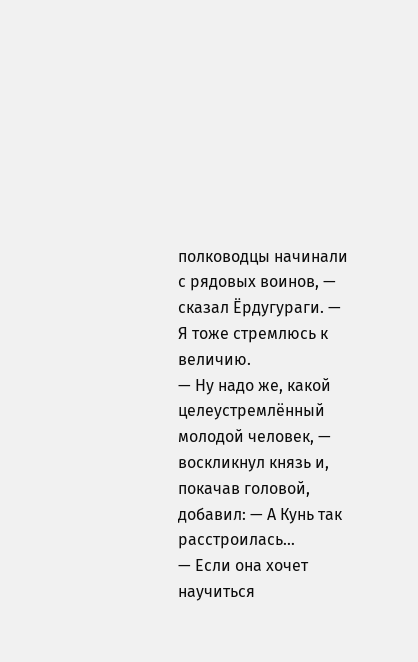полководцы начинали с рядовых воинов, — сказал Ёрдугураги. — Я тоже стремлюсь к величию.
— Ну надо же, какой целеустремлённый молодой человек, — воскликнул князь и, покачав головой, добавил: — А Кунь так расстроилась…
— Если она хочет научиться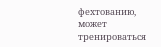фехтованию, может тренироваться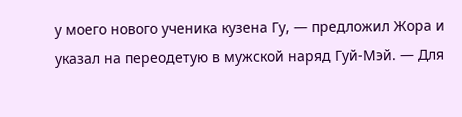у моего нового ученика кузена Гу, — предложил Жора и указал на переодетую в мужской наряд Гуй-Мэй. — Для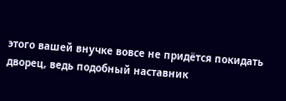этого вашей внучке вовсе не придётся покидать дворец, ведь подобный наставник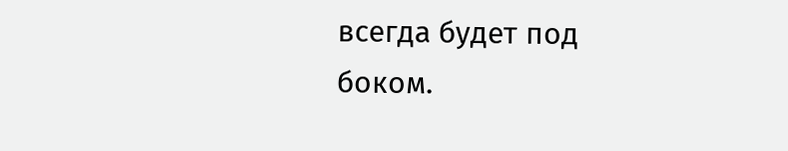всегда будет под боком.